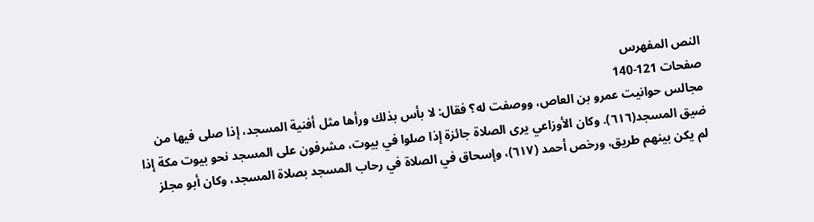النص المفهرس
صفحات 121-140
مجالس حوانيت عمرو بن العاص، ووصفت له؟ فقال: لا بأس بذلك ورأها مثل أفنية المسجد، إذا صلى فيها من ضيق المسجد(٦١٦). وكان الأوزاعي يرى الصلاة جائزة إذا صلوا في بيوت، مشرفون على المسجد نحو بيوت مكة إذا لم يكن بينهم طريق، ورخص أحمد (٦١٧)، وإسحاق في الصلاة في رحاب المسجد بصلاة المسجد، وكان أبو مجلز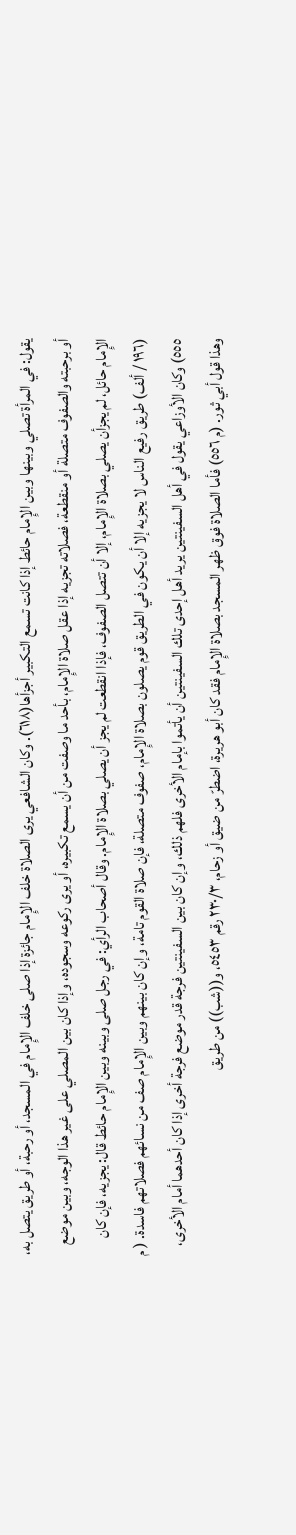يقول: في المرأة تصلي وبينها وبين الإِمام حائط إذا كانت تسمع التكبير أجزأها(٦١٨). وكان الشافعي يرى الصلاة خلف الإِمام جائزة إذا صلى خلف الإِمام في المسجد، أو رحبة، أو طريق يتصل به، أو برحبته والصفوف متصلة أو منقطعة، فصلاته تجزيه إذا عقل صلاة الإِمام، بأحد ما وصفت من أن يسمع تكبيره، أو يرى ركوعه وسجوده، وإذا كان بين المصلي على غير هذا الوجه، وبين موضع الإِمام حائل، لم يجزأن يصلي بصلاة الإِمام، إلا أن تتصل الصفوف، فإذا انقطعت لم يجز أن يصلي بصلاة الإِمام. وقال أصحاب الرأي: في رجل صلى وبينه وبين الإِمام حائط قال: يجزيه، فإن كان (١٩٦ / ألف) طريق رفيع الناس لا يجزيه إلا أن يكون في الطريق قوم يصلون بصلاة الإِمام، صفوف متصلة، فإن صلاة القوم تامة، وإن كان بينهم وبين الإِمام صف من نسائهم فصلاتهم فاسدة. ( م ٥٥٥) وكان الأوزاعي يقول في أهل السفينتين يريد أهل إحدى تلك السفينتين أن يأتموا بإمام الأخرى فلهم ذلك، وإن كان بين السفينتين فرجة قدر موضع فرجة أخرى إذا كان أحدهما أمام الأخرى، وهذا قول أبي ثور. (م ٥٥٦) فأما الصلاة فوق ظهر المسجد بصلاة الإِمام فقد كان أبو هريرة، اضطرّ من ضيق أو زحام، ٢٣٠/٣ رقم ٥٤٥٣، و((شب)) من طريق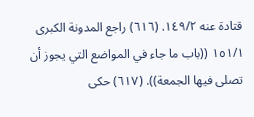قتادة عنه ١٤٩/٢. (٦١٦) راجع المدونة الكبرى ١٥١/١ ((باب ما جاء في المواضع التي يجوز أن تصلى فيها الجمعة)). (٦١٧) حكى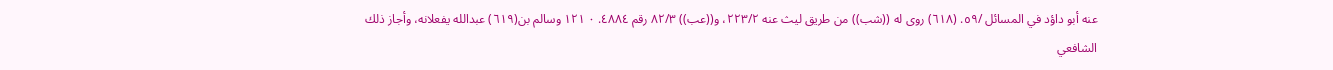عنه أبو داؤد في المسائل /٥٩. (٦١٨) روى له ((شب)) من طريق ليث عنه ٢٢٣/٢، و((عب)) ٨٢/٣ رقم ٤٨٨٤. ٠ ١٢١ وسالم بن(٦١٩) عبدالله يفعلانه، وأجاز ذلك الشافعي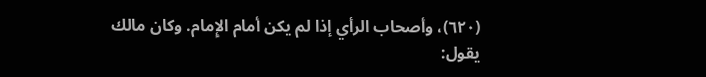(٦٢٠)، وأصحاب الرأي إذا لم يكن أمام الإِمام. وكان مالك يقول: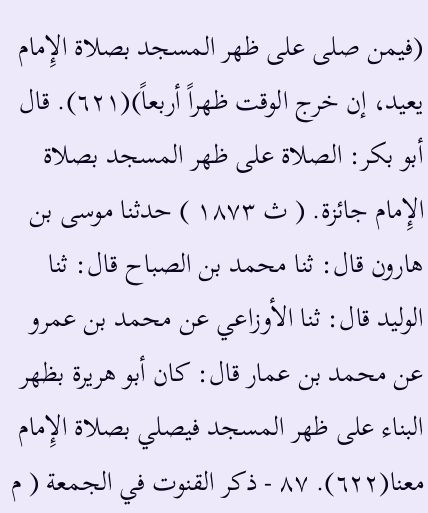(فيمن صلى على ظهر المسجد بصلاة الإِمام يعيد، إن خرج الوقت ظهراً أربعاً)(٦٢١). قال أبو بكر: الصلاة على ظهر المسجد بصلاة الإِمام جائزة. ( ث ١٨٧٣ ) حدثنا موسى بن هارون قال: ثنا محمد بن الصباح قال: ثنا الوليد قال: ثنا الأوزاعي عن محمد بن عمرو عن محمد بن عمار قال: كان أبو هريرة بظهر البناء على ظهر المسجد فيصلي بصلاة الإِمام معنا(٦٢٢). ٨٧ - ذكر القنوت في الجمعة ( م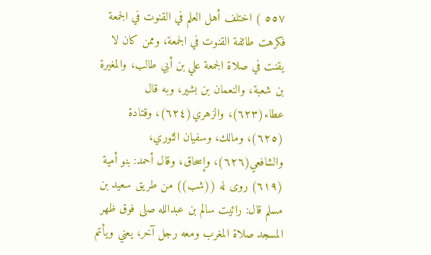٥٥٧ ) اختلف أهل العلم في القنوت في الجمعة فكرهت طائفة القنوت في الجمعة، وممن كان لا يقنت في صلاة الجمعة علي بن أبي طالب، والمغيرة بن شعبة، والنعمان بن بشير، وبه قال عطاء(٦٢٣)، والزهري(٦٢٤)، وقتادة (٦٢٥)، ومالك، وسفيان الثوري، والشافعي(٦٢٦)، وإسحاق، وقال أحمد: بنو أمية (٦١٩) روى له ((شب)) من طريق سعيد بن مسلم قال: رائيت سالم بن عبدالله صلى فوق ظهر المسجد صلاة المغرب ومعه رجل آخر، يعني ويأتم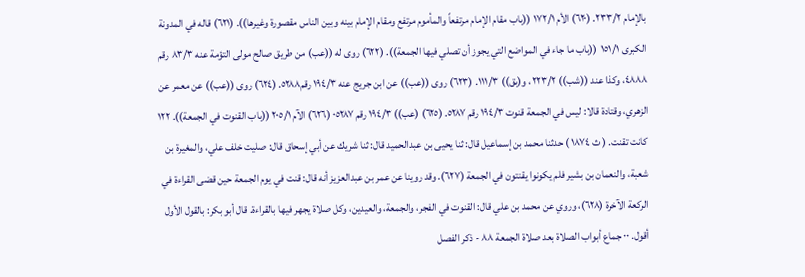بالإمام ٢٣٣/٢. (٦٢٠) الأم ١٧٢/١ ((باب مقام الإمام مرتفعاً والمأموم مرتفع ومقام الإمام بينه وبين الناس مقصورة وغيرها)). (٦٢١) قاله في المدونة الكبرى ١٥١/١ ((باب ما جاء في المواضع التي يجوز أن تصلي فيها الجمعة)). (٦٢٢) روى له ((عب) من طريق صالح مولى التؤمة عنه ٨٣/٣ رقم ٤٨٨٨، وكذا عند ((شب)) ٢٢٣/٢، و(بق)) ١١١/٣. (٦٢٣) روى ((عب)) عن ابن جريج عنه ١٩٤/٣ رقم٥٢٨٨. (٦٢٤) روى ((عب)) عن معمر عن الزهري، وقتادة قالا: ليس في الجمعة قنوت ١٩٤/٣ رقم ٥٢٨٧. (٦٢٥) (عب)) ١٩٤/٣ رقم ٠٥٢٨٧ (٦٢٦) الآم ٢٠٥/١ ((باب القنوت في الجمعة)). ١٢٢ كانت تقنت. ( ث ١٨٧٤ ) حدثنا محمد بن إسماعيل قال: ثنا يحيى بن عبدالحميد قال: ثنا شريك عن أبي إسحاق قال: صليت خلف علي، والمغيرة بن شعبة، والنعمان بن بشير فلم يكونوا يقنتون في الجمعة (٦٢٧). وقد روينا عن عمر بن عبدالعزيز أنه قال: قنت في يوم الجمعة حين قضى القراءة في الركعة الآخرة (٦٢٨)، وروي عن محمد بن علي قال: القنوت في الفجر، والجمعة، والعيدين، وكل صلاة يجهر فيها بالقراءة. قال أبو بكر: بالقول الأول أقول. ٠٠ جماع أبواب الصلاة بعد صلاة الجمعة ٨٨ - ذكر الفصل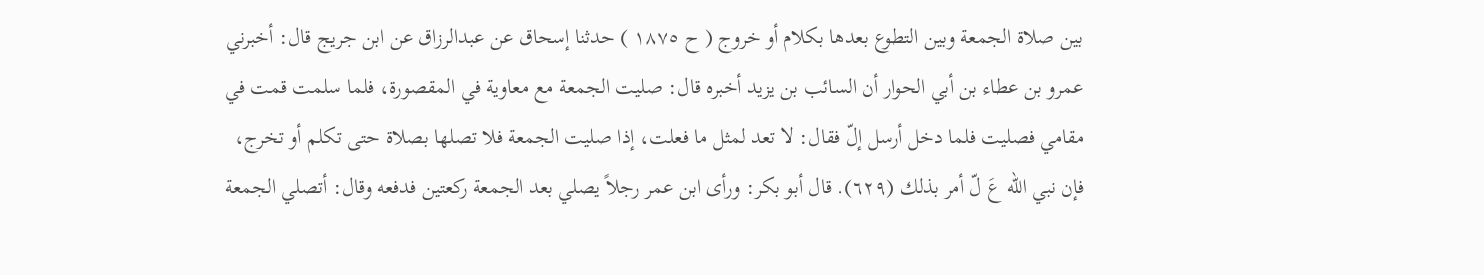بين صلاة الجمعة وبين التطوع بعدها بكلام أو خروج ( ح ١٨٧٥ ) حدثنا إسحاق عن عبدالرزاق عن ابن جريج قال: أخبرني عمرو بن عطاء بن أبي الحوار أن السائب بن يزيد أخبره قال: صليت الجمعة مع معاوية في المقصورة، فلما سلمت قمت في مقامي فصليت فلما دخل أرسل إلّ فقال: لا تعد لمثل ما فعلت، إذا صليت الجمعة فلا تصلها بصلاة حتى تكلم أو تخرج، فإن نبي الله عَ لّ أمر بذلك (٦٢٩). قال أبو بكر: ورأى ابن عمر رجلاً يصلي بعد الجمعة ركعتين فدفعه وقال: أتصلي الجمعة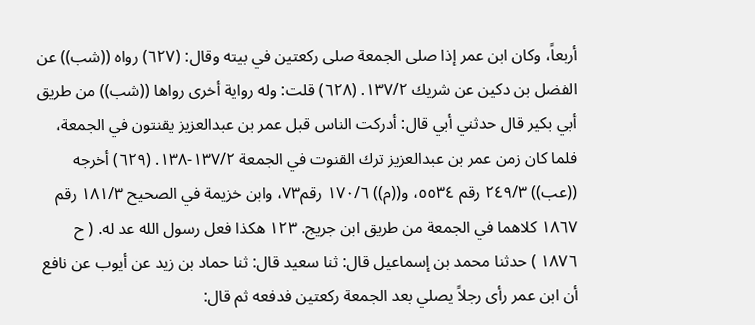أربعاً، وكان ابن عمر إذا صلى الجمعة صلى ركعتين في بيته وقال: (٦٢٧) رواه ((شب)) عن الفضل بن دكين عن شريك ١٣٧/٢. (٦٢٨) قلت: وله رواية أخرى رواها ((شب)) من طريق أبي بكير قال حدثني أبي قال: أدركت الناس قبل عمر بن عبدالعزيز يقنتون في الجمعة، فلما كان زمن عمر بن عبدالعزيز ترك القنوت في الجمعة ١٣٧/٢-١٣٨. (٦٢٩) أخرجه ((عب)) ٢٤٩/٣ رقم ٥٥٣٤، و((م)) ١٧٠/٦ رقم٧٣، وابن خزيمة في الصحيح ١٨١/٣ رقم ١٨٦٧ كلاهما في الجمعة من طريق ابن جريج. ١٢٣ هكذا فعل رسول الله عد له. ( ح ١٨٧٦ ) حدثنا محمد بن إسماعيل قال: ثنا سعيد قال: ثنا حماد بن زيد عن أيوب عن نافع أن ابن عمر رأى رجلاً يصلي بعد الجمعة ركعتين فدفعه ثم قال: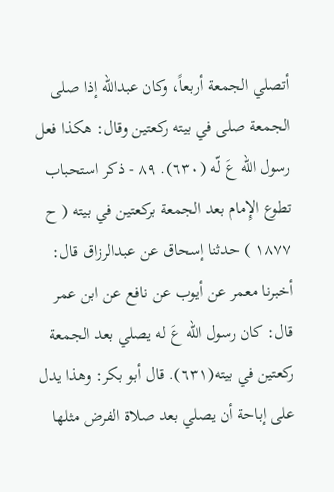أتصلي الجمعة أربعاً، وكان عبدالله إذا صلى الجمعة صلى في بيته ركعتين وقال: هكذا فعل رسول الله عَ لّه (٦٣٠). ٨٩ - ذكر استحباب تطوع الإِمام بعد الجمعة بركعتين في بيته ( ح ١٨٧٧ ) حدثنا إسحاق عن عبدالرزاق قال: أخبرنا معمر عن أيوب عن نافع عن ابن عمر قال: كان رسول الله عَ له يصلي بعد الجمعة ركعتين في بيته(٦٣١). قال أبو بكر: وهذا يدل على إباحة أن يصلي بعد صلاة الفرض مثلها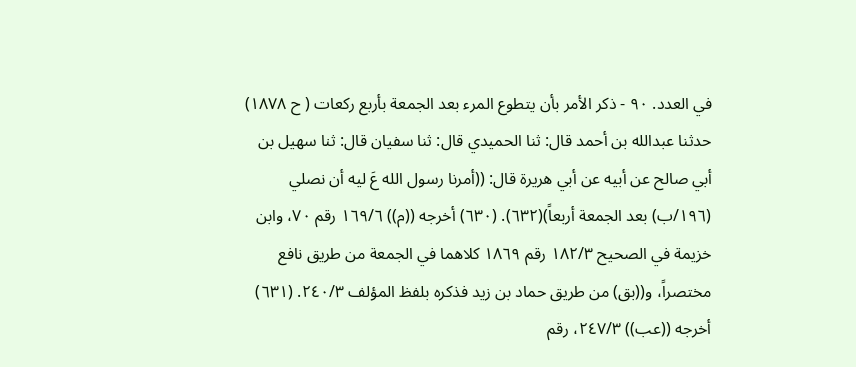في العدد. ٩٠ - ذكر الأمر بأن يتطوع المرء بعد الجمعة بأربع ركعات ( ح ١٨٧٨) حدثنا عبدالله بن أحمد قال: ثنا الحميدي قال: ثنا سفيان قال: ثنا سهيل بن أبي صالح عن أبيه عن أبي هريرة قال: ((أمرنا رسول الله عَ ليه أن نصلي (١٩٦/ب) بعد الجمعة أربعاً)(٦٣٢). (٦٣٠) أخرجه ((م)) ١٦٩/٦ رقم ٧٠، وابن خزيمة في الصحيح ١٨٢/٣ رقم ١٨٦٩ كلاهما في الجمعة من طريق نافع مختصراً، و((بق) من طريق حماد بن زيد فذكره بلفظ المؤلف ٢٤٠/٣. (٦٣١) أخرجه ((عب)) ٢٤٧/٣، رقم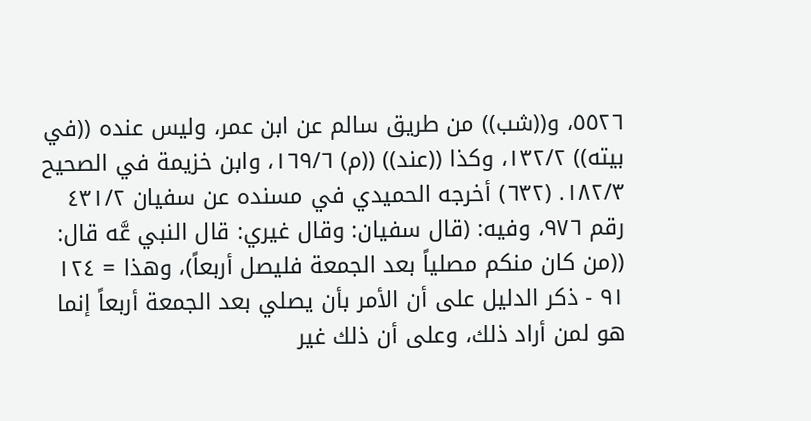٥٥٢٦، و((شب)) من طريق سالم عن ابن عمر، وليس عنده ((في بيته)) ١٣٢/٢، وكذا ((عند)) ((م) ١٦٩/٦، وابن خزيمة في الصحيح ١٨٢/٣. (٦٣٢) أخرجه الحميدي في مسنده عن سفيان ٤٣١/٢ رقم ٩٧٦، وفيه: (قال سفيان: وقال غيري: قال النبي عَّه قال: ((من كان منكم مصلياً بعد الجمعة فليصل أربعاً)، وهذا = ١٢٤ ٩١ - ذكر الدليل على أن الأمر بأن يصلي بعد الجمعة أربعاً إنما هو لمن أراد ذلك، وعلى أن ذلك غير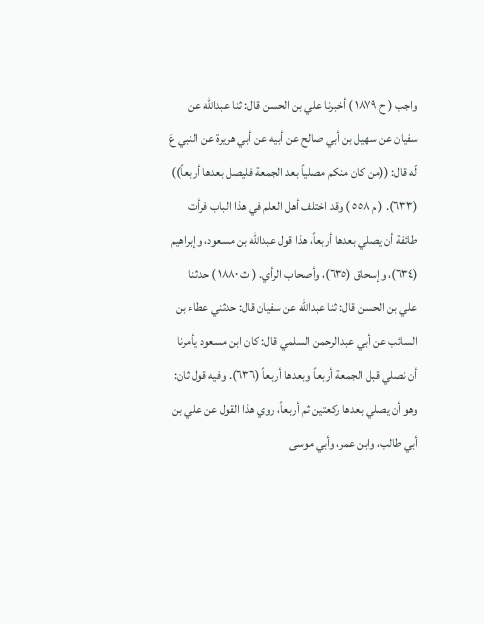واجب ( ح ١٨٧٩ ) أخبرنا علي بن الحسن قال: ثنا عبدالله عن سفيان عن سهيل بن أبي صالح عن أبيه عن أبي هريرة عن النبي عَ لّه قال: ((من كان منكم مصلياً بعد الجمعة فليصل بعدها أربعاً)) (٦٣٣). ( م ٥٥٨ ) وقد اختلف أهل العلم في هذا الباب فرأت طائفة أن يصلي بعدها أربعاً، هذا قول عبدالله بن مسعود، وإبراهيم (٦٣٤)، وإسحاق (٦٣٥)، وأصحاب الرأي. ( ث ١٨٨٠ ) حدثنا علي بن الحسن قال: ثنا عبدالله عن سفيان قال: حدثني عطاء بن السائب عن أبي عبدالرحمن السلمي قال: كان ابن مسعود يأمرنا أن نصلي قبل الجمعة أربعاً وبعدها أربعاً (٦٣٦). وفيه قول ثان: وهو أن يصلي بعدها ركعتين ثم أربعاً، روي هذا القول عن علي بن أبي طالب، وابن عمر، وأبي موسى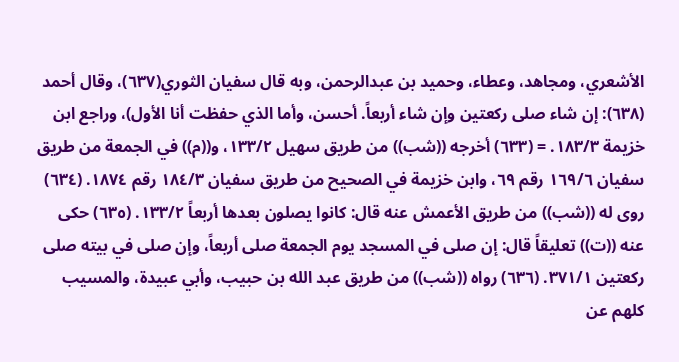الأشعري، ومجاهد، وعطاء، وحميد بن عبدالرحمن، وبه قال سفيان الثوري(٦٣٧)، وقال أحمد (٦٣٨): إن شاء صلى ركعتين وإن شاء أربعاً. أحسن، وأما الذي حفظت أنا الأول)، وراجع ابن خزيمة ١٨٣/٣. = (٦٣٣) أخرجه ((شب)) من طريق سهيل ١٣٣/٢، و((م)) في الجمعة من طريق سفيان ١٦٩/٦ رقم ٦٩، وابن خزيمة في الصحيح من طريق سفيان ١٨٤/٣ رقم ١٨٧٤. (٦٣٤) روى له ((شب)) من طريق الأعمش عنه قال: كانوا يصلون بعدها أربعاً ١٣٣/٢. (٦٣٥) حكى عنه ((ت)) تعليقاً قال: إن صلى في المسجد يوم الجمعة صلى أربعاً، وإن صلى في بيته صلى ركعتين ٣٧١/١. (٦٣٦) رواه ((شب)) من طريق عبد الله بن حبيب، وأبي عبيدة، والمسيب كلهم عن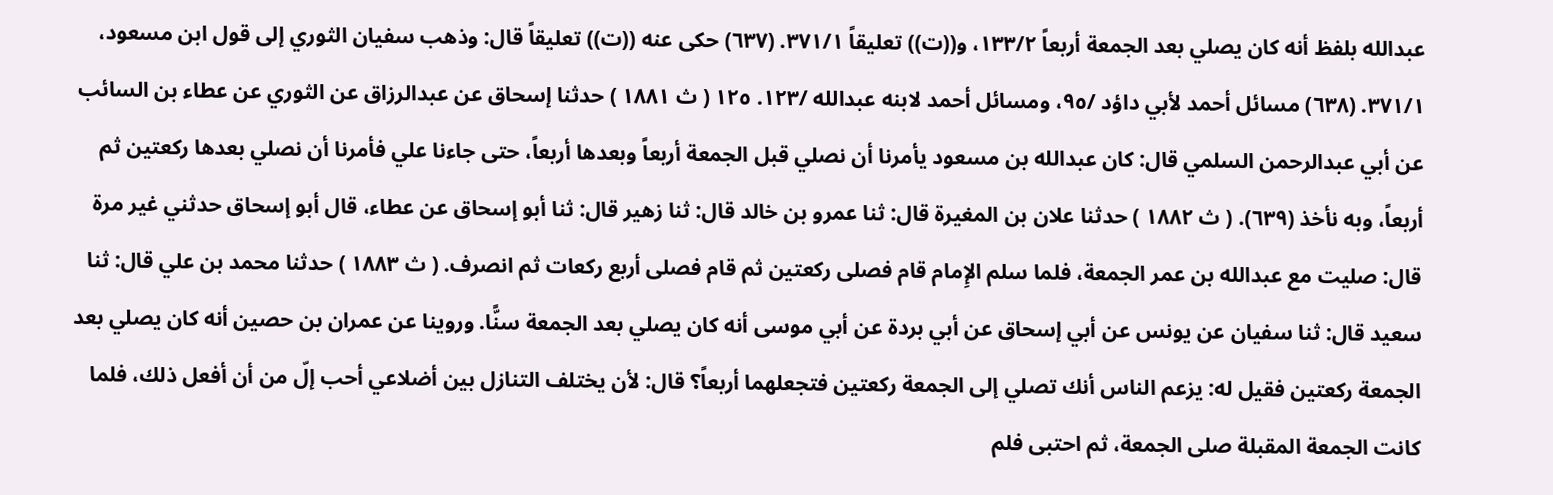عبدالله بلفظ أنه كان يصلي بعد الجمعة أربعاً ١٣٣/٢، و((ت)) تعليقاً ٣٧١/١. (٦٣٧) حكى عنه ((ت)) تعليقاً قال: وذهب سفيان الثوري إلى قول ابن مسعود، ٣٧١/١. (٦٣٨) مسائل أحمد لأبي داؤد /٩٥، ومسائل أحمد لابنه عبدالله /١٢٣. ١٢٥ ( ث ١٨٨١ ) حدثنا إسحاق عن عبدالرزاق عن الثوري عن عطاء بن السائب عن أبي عبدالرحمن السلمي قال: كان عبدالله بن مسعود يأمرنا أن نصلي قبل الجمعة أربعاً وبعدها أربعاً، حتى جاءنا علي فأمرنا أن نصلي بعدها ركعتين ثم أربعاً، وبه نأخذ (٦٣٩). ( ث ١٨٨٢ ) حدثنا علان بن المغيرة قال: ثنا عمرو بن خالد قال: ثنا زهير قال: ثنا أبو إسحاق عن عطاء، قال أبو إسحاق حدثني غير مرة قال: صليت مع عبدالله بن عمر الجمعة، فلما سلم الإِمام قام فصلى ركعتين ثم قام فصلى أربع ركعات ثم انصرف. ( ث ١٨٨٣ ) حدثنا محمد بن علي قال: ثنا سعيد قال: ثنا سفيان عن يونس عن أبي إسحاق عن أبي بردة عن أبي موسى أنه كان يصلي بعد الجمعة سنًّا. وروينا عن عمران بن حصين أنه كان يصلي بعد الجمعة ركعتين فقيل له: يزعم الناس أنك تصلي إلى الجمعة ركعتين فتجعلهما أربعاً؟ قال: لأن يختلف التنازل بين أضلاعي أحب إلّ من أن أفعل ذلك، فلما كانت الجمعة المقبلة صلى الجمعة، ثم احتبى فلم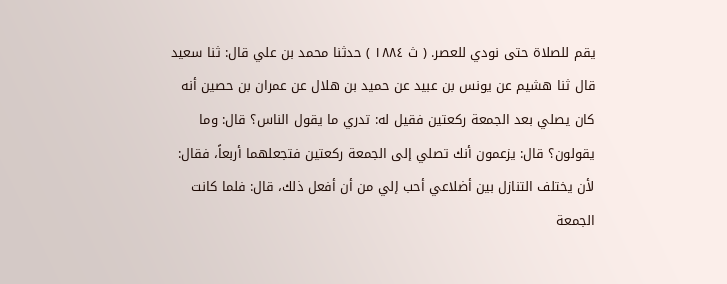يقم للصلاة حتى نودي للعصر. ( ث ١٨٨٤ ) حدثنا محمد بن علي قال: ثنا سعيد قال ثنا هشيم عن يونس بن عبيد عن حميد بن هلال عن عمران بن حصين أنه كان يصلي بعد الجمعة ركعتين فقيل له: تدري ما يقول الناس؟ قال: وما يقولون؟ قال: يزعمون أنك تصلي إلى الجمعة ركعتين فتجعلهما أربعاً، فقال: لأن يختلف التنازل بين أضلاعي أحب إلي من أن أفعل ذلك، قال: فلما كانت الجمعة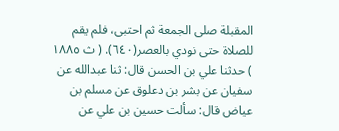المقبلة صلى الجمعة ثم احتبى، فلم يقم للصلاة حتى نودي بالعصر(٦٤٠). ( ث ١٨٨٥ ) حدثنا علي بن الحسن قال: ثنا عبدالله عن سفيان عن بشر بن دعلوق عن مسلم بن عياض قال: سألت حسين بن علي عن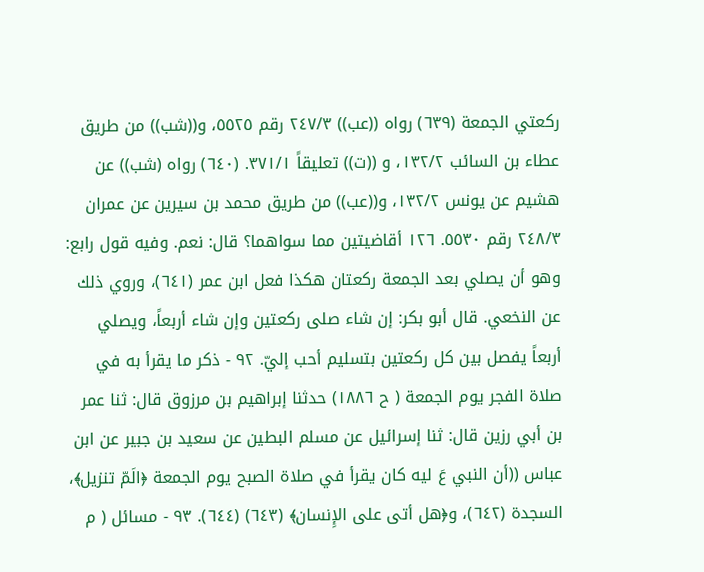ركعتي الجمعة (٦٣٩) رواه ((عب)) ٢٤٧/٣ رقم ٥٥٢٥، و((شب)) من طريق عطاء بن السائب ١٣٢/٢، و ((ت)) تعليقاً ٣٧١/١. (٦٤٠) رواه (شب)) عن هشيم عن يونس ١٣٢/٢، و((عب)) من طريق محمد بن سيرين عن عمران ٢٤٨/٣ رقم ٥٥٣٠. ١٢٦ أقاضيتين مما سواهما؟ قال: نعم. وفيه قول رابع: وهو أن يصلي بعد الجمعة ركعتان هكذا فعل ابن عمر (٦٤١)، وروي ذلك عن النخعي. قال أبو بكر: إن شاء صلى ركعتين وإن شاء أربعاً، ويصلي أربعاً يفصل بين كل ركعتين بتسليم أحب إليّ. ٩٢ - ذكر ما يقرأ به في صلاة الفجر يوم الجمعة ( ح ١٨٨٦) حدثنا إبراهيم بن مرزوق قال: ثنا عمر بن أبي رزين قال: ثنا إسرائيل عن مسلم البطين عن سعيد بن جبير عن ابن عباس ((أن النبي عَ ليه كان يقرأ في صلاة الصبح يوم الجمعة ﴿الَمّ تنزيل﴾، السجدة (٦٤٢)، و﴿هل أتى على الإِنسان﴾ (٦٤٣) (٦٤٤). ٩٣ - مسائل ( م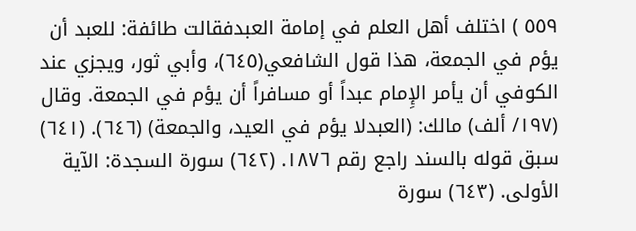٥٥٩ ) اختلف أهل العلم في إمامة العبدفقالت طائفة: للعبد أن يؤم في الجمعة، هذا قول الشافعي(٦٤٥)، وأبي ثور، ويجزي عند الكوفي أن يأمر الإِمام عبداً أو مسافراً أن يؤم في الجمعة. وقال (١٩٧/ ألف) مالك: (العبدلا يؤم في العيد، والجمعة) (٦٤٦). (٦٤١) سبق قوله بالسند راجع رقم ١٨٧٦. (٦٤٢) سورة السجدة: الآية الأولى. (٦٤٣) سورة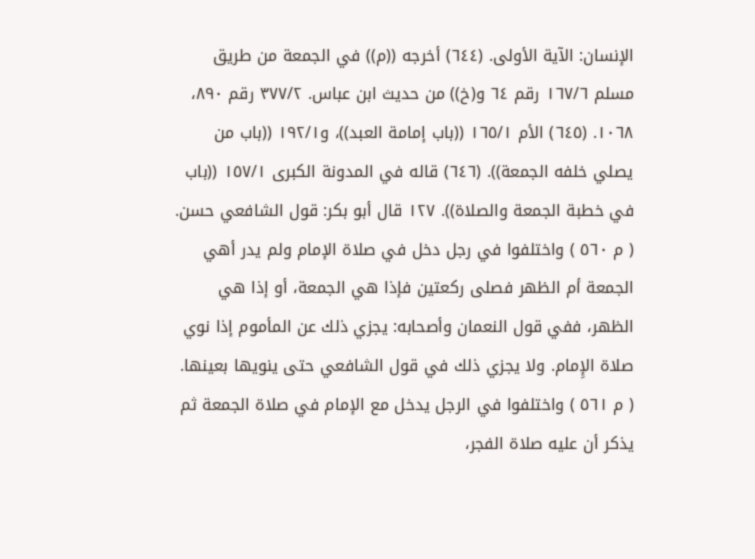الإنسان: الآية الأولى. (٦٤٤) أخرجه ((م)) في الجمعة من طريق مسلم ١٦٧/٦ رقم ٦٤ و(خ)) من حديث ابن عباس. ٣٧٧/٢ رقم ٨٩٠، ١٠٦٨. (٦٤٥) الأم ١٦٥/١ ((باب إمامة العبد))، و١٩٢/١ ((باب من يصلي خلفه الجمعة)). (٦٤٦) قاله في المدونة الكبرى ١٥٧/١ ((باب في خطبة الجمعة والصلاة)). ١٢٧ قال أبو بكر: قول الشافعي حسن. ( م ٥٦٠ ) واختلفوا في رجل دخل في صلاة الإمام ولم يدر أهي الجمعة أم الظهر فصلى ركعتين فإذا هي الجمعة، أو إذا هي الظهر، ففي قول النعمان وأصحابه: يجزي ذلك عن المأموم إذا نوي صلاة الإِمام. ولا يجزي ذلك في قول الشافعي حتى ينويها بعينها. ( م ٥٦١ ) واختلفوا في الرجل يدخل مع الإمام في صلاة الجمعة ثم يذكر أن عليه صلاة الفجر،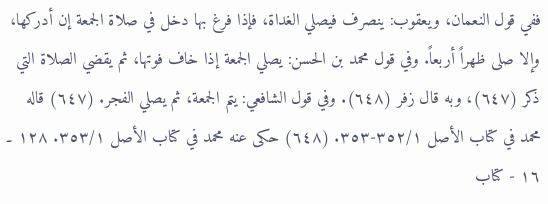ففي قول النعمان، ويعقوب: ينصرف فيصلي الغداة، فإذا فرغ بها دخل في صلاة الجمعة إن أدركها، وإلا صلى ظهراً أربعاً. وفي قول محمد بن الحسن: يصلي الجمعة إذا خاف فوتها، ثم يقضي الصلاة التي ذكر (٦٤٧)، وبه قال زفر (٦٤٨). وفي قول الشافعي: يتم الجمعة، ثم يصلي الفجر. (٦٤٧) قاله محمد في كتاب الأصل ٣٥٢/١-٣٥٣. (٦٤٨) حكى عنه محمد في كتاب الأصل ٣٥٣/١. ١٢٨ ۔ ١٦ - كتاب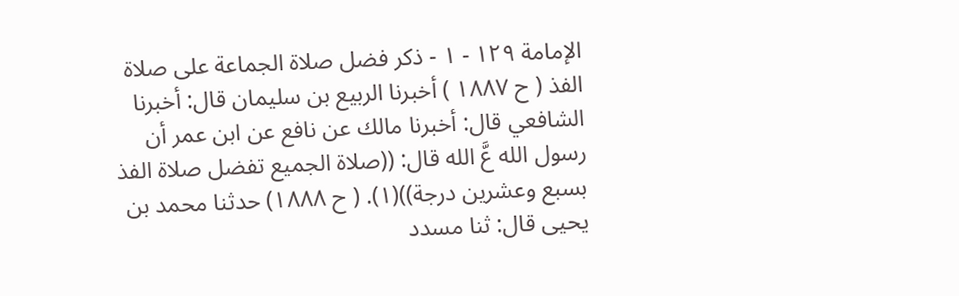الإمامة ١٢٩ - ١ - ذكر فضل صلاة الجماعة على صلاة الفذ ( ح ١٨٨٧ ) أخبرنا الربيع بن سليمان قال: أخبرنا الشافعي قال: أخبرنا مالك عن نافع عن ابن عمر أن رسول الله عَّ الله قال: ((صلاة الجميع تفضل صلاة الفذ بسبع وعشرين درجة))(١). ( ح ١٨٨٨) حدثنا محمد بن يحيى قال: ثنا مسدد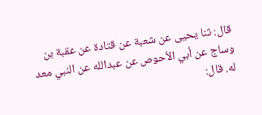قال: ثنا يحيى عن شعبة عن قتادة عن عقبة بن وساج عن أبي الأحوص عن عبدالله عن النبي معد له. قال: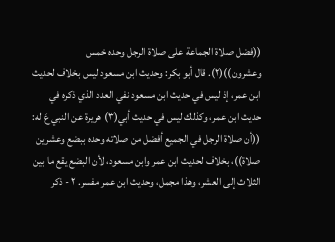((فضل صلاة الجماعة على صلاة الرجل وحده خمس وعشرون))(٢). قال أبو بكر: وحديث ابن مسعود ليس بخلاف لحديث ابن عمر، إذ ليس في حديث ابن مسعود نفي العدد الذي ذكره في حديث ابن عمر، وكذلك ليس في حديث أبي(٣) هريرة عن النبي عَ له: ((أن صلاة الرجل في الجميع أفضل من صلاته وحده ببضع وعشرين صلاة))، بخلاف لحديث ابن عمر وابن مسعود، لأن البضع يقع ما بين الثلاث إلى العشر، وهذا مجمل، وحديث ابن عمر مفسر. ٢ - ذكر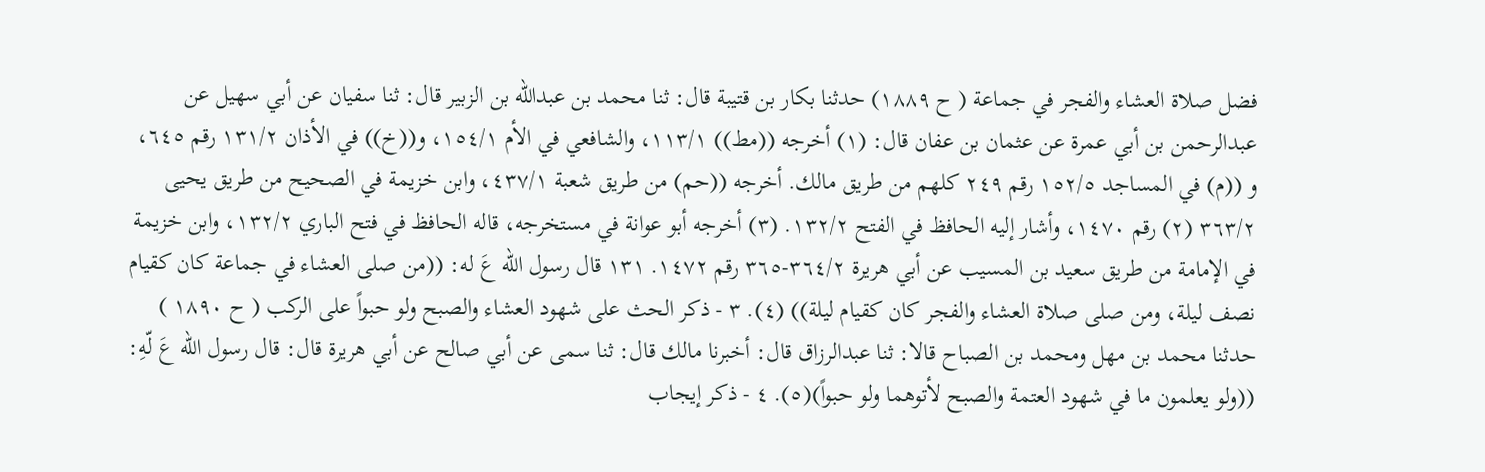فضل صلاة العشاء والفجر في جماعة ( ح ١٨٨٩) حدثنا بكار بن قتيبة قال: ثنا محمد بن عبدالله بن الزبير قال: ثنا سفيان عن أبي سهيل عن عبدالرحمن بن أبي عمرة عن عثمان بن عفان قال: (١) أخرجه ((مط)) ١١٣/١، والشافعي في الأم ١٥٤/١، و((خ)) في الأذان ١٣١/٢ رقم ٦٤٥، و ((م) في المساجد ١٥٢/٥ رقم ٢٤٩ كلهم من طريق مالك. أخرجه ((حم) من طريق شعبة ٤٣٧/١، وابن خزيمة في الصحيح من طريق يحيى ٣٦٣/٢ (٢) رقم ١٤٧٠، وأشار إليه الحافظ في الفتح ١٣٢/٢. (٣) أخرجه أبو عوانة في مستخرجه، قاله الحافظ في فتح الباري ١٣٢/٢، وابن خزيمة في الإمامة من طريق سعيد بن المسيب عن أبي هريرة ٣٦٤/٢-٣٦٥ رقم ١٤٧٢. ١٣١ قال رسول الله عَ له: ((من صلى العشاء في جماعة كان كقيام نصف ليلة، ومن صلى صلاة العشاء والفجر كان كقيام ليلة)) (٤). ٣ - ذكر الحث على شهود العشاء والصبح ولو حبواً على الركب ( ح ١٨٩٠ ) حدثنا محمد بن مهل ومحمد بن الصباح قالا: ثنا عبدالرزاق قال: أخبرنا مالك قال: ثنا سمى عن أبي صالح عن أبي هريرة قال: قال رسول الله عَ لّهِ: ((ولو يعلمون ما في شهود العتمة والصبح لأتوهما ولو حبواً)(٥). ٤ - ذكر إيجاب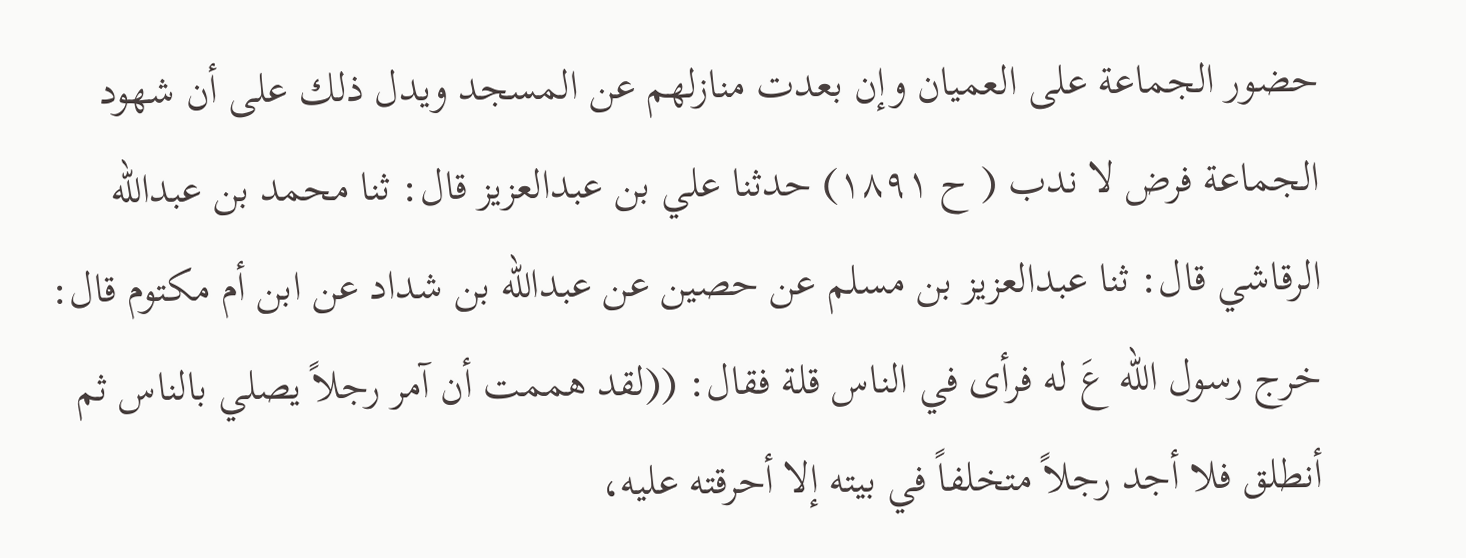حضور الجماعة على العميان وإن بعدت منازلهم عن المسجد ويدل ذلك على أن شهود الجماعة فرض لا ندب ( ح ١٨٩١) حدثنا علي بن عبدالعزيز قال: ثنا محمد بن عبدالله الرقاشي قال: ثنا عبدالعزيز بن مسلم عن حصين عن عبدالله بن شداد عن ابن أم مكتوم قال: خرج رسول الله عَ له فرأى في الناس قلة فقال: ((لقد هممت أن آمر رجلاً يصلي بالناس ثم أنطلق فلا أجد رجلاً متخلفاً في بيته إلا أحرقته عليه،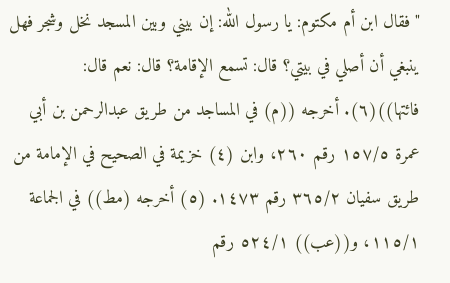" فقال ابن أم مكتوم: يا رسول الله: إن بيني وبين المسجد نخل وشجر فهل ينبغي أن أصلي في بيتي؟ قال: تسمع الإقامة؟ قال: نعم قال: فائتها))(٦). أخرجه ((م) في المساجد من طريق عبدالرحمن بن أبي عمرة ١٥٧/٥ رقم ٢٦٠، وابن (٤) خزيمة في الصحيح في الإمامة من طريق سفيان ٣٦٥/٢ رقم ١٤٧٣. (٥) أخرجه (مط)) في الجماعة ١١٥/١، و((عب)) ٥٢٤/١ رقم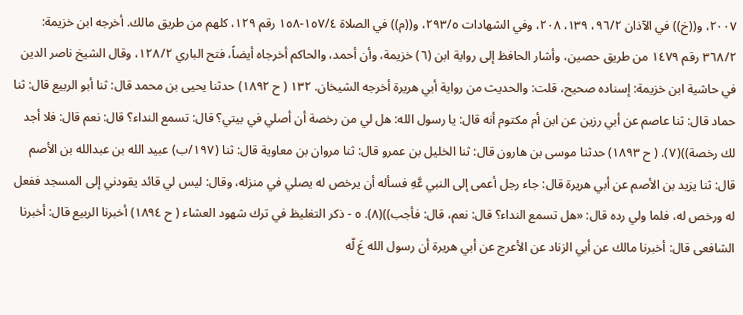٢٠٠٧، و((خ)) في الآذان ٩٦/٢، ١٣٩، ٢٠٨، وفي الشهادات ٢٩٣/٥، و((م)) في الصلاة ١٥٧/٤-١٥٨ رقم ١٢٩، كلهم من طريق مالك. أخرجه ابن خزيمة: ٣٦٨/٢ رقم ١٤٧٩ من طريق حصين، وأشار الحافظ إلى رواية ابن (٦) خزيمة، وأن أحمد، والحاكم أخرجاه أيضاً، فتح الباري ١٢٨/٢، وقال الشيخ ناصر الدين في حاشية ابن خزيمة: إسناده صحيح، قلت: والحديث من رواية أبي هريرة أخرجه الشيخان. ١٣٢ ( ح ١٨٩٢) حدثنا يحيى بن محمد قال: ثنا أبو الربيع قال: ثنا حماد قال: ثنا عاصم عن أبي رزين عن ابن أم مكتوم أنه قال: يا رسول الله: هل لي من رخصة أن أصلي في بيتي؟ قال: تسمع النداء؟ قال: نعم قال: فلا أجد لك رخصة))(٧). ( ح ١٨٩٣) حدثنا موسى بن هارون قال: ثنا الخليل بن عمرو قال: ثنا مروان بن معاوية قال: ثنا (١٩٧/ب) عبيد الله بن عبدالله بن الأصم قال: ثنا يزيد بن الأصم عن أبي هريرة قال: جاء رجل أعمى إلى النبي عَّهِ فسأله أن يرخص له يصلي في منزله، وقال: ليس لي قائد يقودني إلى المسجد ففعل له ورخص له، فلما ولي رده قال: «هل تسمع النداء؟ قال: نعم، قال: فأجب))(٨). ٥ - ذكر التغليظ في ترك شهود العشاء ( ح ١٨٩٤) أخبرنا الربيع قال: أخبرنا الشافعى قال: أخبرنا مالك عن أبي الزناد عن الأعرج عن أبي هريرة أن رسول الله عَ لّه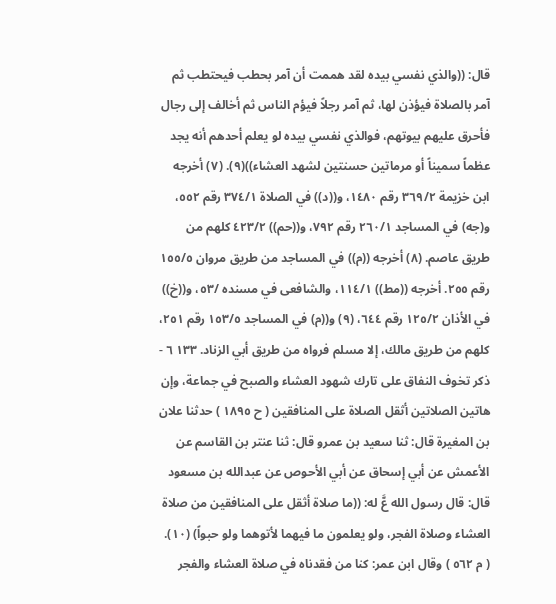قال: ((والذي نفسي بيده لقد هممت أن آمر بحطب فيحتطب ثم آمر بالصلاة فيؤذن لها، ثم آمر رجلاً فيؤم الناس ثم أخالف إلى رجال فأحرق عليهم بيوتهم، فوالذي نفسي بيده لو يعلم أحدهم أنه يجد عظماً سميناً أو مرماتين حسنتين لشهد العشاء))(٩). (٧) أخرجه ابن خزيمة ٣٦٩/٢ رقم ١٤٨٠، و((د)) في الصلاة ٣٧٤/١ رقم ٥٥٢، و(جه) في المساجد ٢٦٠/١ رقم ٧٩٢، و((حم)) ٤٢٣/٢ كلهم من طريق عاصم. (٨) أخرجه ((م)) في المساجد من طريق مروان ١٥٥/٥ رقم ٢٥٥. أخرجه ((مط)) ١١٤/١، والشافعى في مسنده /٥٣، و((خ)) في الأذان ١٢٥/٢ رقم ٦٤٤، (٩) و((م) في المساجد ١٥٣/٥ رقم ٢٥١، كلهم من طريق مالك، إلا مسلم فرواه من طريق أبي الزناد. ١٣٣ ٦ - ذكر تخوف النفاق على تارك شهود العشاء والصبح في جماعة، وإن هاتين الصلاتين أثقل الصلاة على المنافقين ( ح ١٨٩٥ ) حدثنا علان بن المغيرة قال: ثنا سعيد بن عمرو قال: ثنا عنتر بن القاسم عن الأعمش عن أبي إسحاق عن أبي الأحوص عن عبدالله بن مسعود قال: قال رسول الله عَّ له: ((ما صلاة أثقل على المنافقين من صلاة العشاء وصلاة الفجر، ولو يعلمون ما فيهما لأتوهما ولو حبواً) (١٠). ( م ٥٦٢ ) وقال ابن عمر: كنا من فقدناه في صلاة العشاء والفجر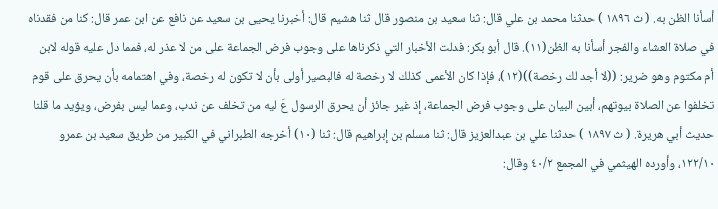أسأنا الظن به. ( ث ١٨٩٦ ) حدثنا محمد بن علي قال: ثنا سعيد بن منصور قال ثنا هشيم قال: أخبرنا يحيى بن سعيد عن نافع عن ابن عمر قال: كنا من فقدناه في صلاة العشاء والفجر أسأنا به الظن(١١). قال أبو بكر: فدلت الأخبار التي ذكرناها على وجوب فرض الجماعة على من لا عذر له، فمما دل عليه قوله لابن أم مكتوم وهو ضرير: ((لا أجد لك رخصة))(١٢)، فإذا كان الأعمى كذلك لا رخصة له فالبصير أولى بأن لا تكون له رخصة، وفي اهتمامه بأن يحرق على قوم تخلفوا عن الصلاة بيوتهم، أبين البيان على وجوب فرض الجماعة، إذ غير جائز أن يحرق الرسول عَ ليه من تخلف عن ندب، وعما ليس بفرض، ويؤيد ما قلنا حديث أبي هريرة. ( ث ١٨٩٧ ) حدثنا علي بن عبدالعزيز قال: ثنا مسلم بن إبراهيم قال: ثنا (١٠) أخرجه الطبراني في الكبير من طريق سعيد بن عمرو ١٢٢/١٠، وأورده الهيثمي في المجمع ٤٠/٢ وقال: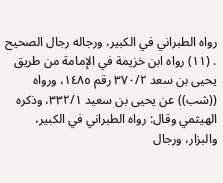رواه الطبراني في الكبير، ورجاله رجال الصحيح . (١١) رواه ابن خزيمة في الإمامة من طريق يحيى بن سعد ٣٧٠/٢ رقم ١٤٨٥، ورواه ((شب)) عن يحيى بن سعيد ٣٣٢/١، وذكره الهيثمي وقال: رواه الطبراني في الكبير، والبزار، ورجال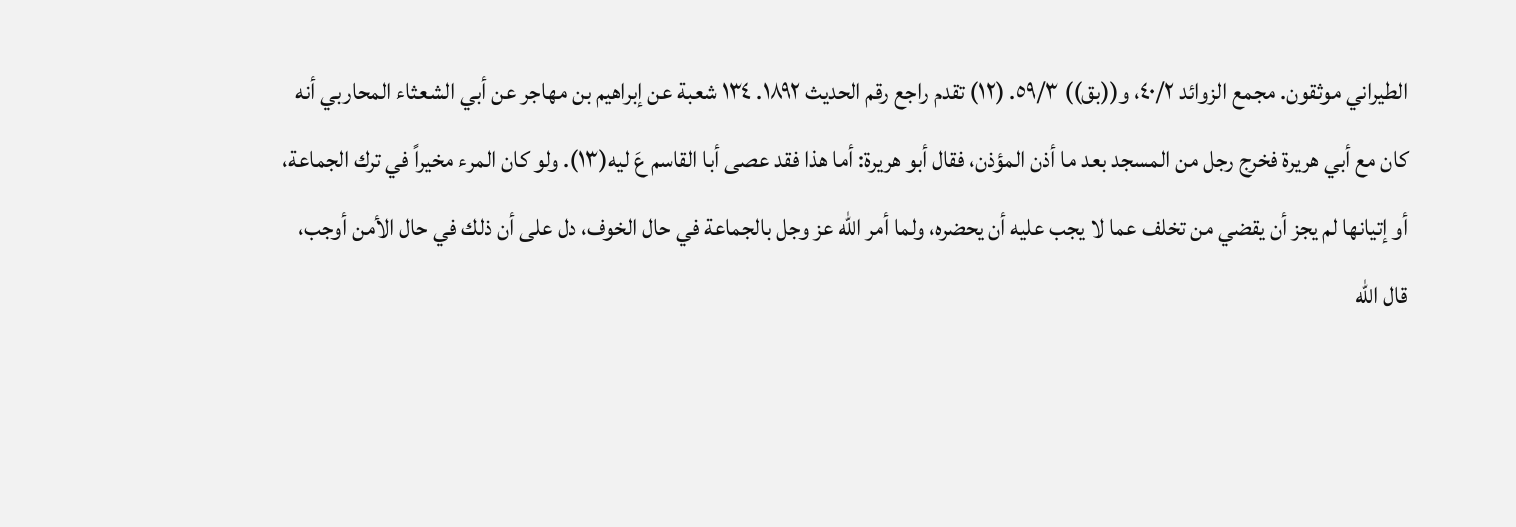الطيراني موثقون. مجمع الزوائد ٤٠/٢، و((بق)) ٥٩/٣. (١٢) تقدم راجع رقم الحديث ١٨٩٢. ١٣٤ شعبة عن إبراهيم بن مهاجر عن أبي الشعثاء المحاربي أنه كان مع أبي هريرة فخرج رجل من المسجد بعد ما أذن المؤذن، فقال أبو هريرة: أما هذا فقد عصى أبا القاسم عَ ليه(١٣). ولو كان المرء مخيراً في ترك الجماعة، أو إتيانها لم يجز أن يقضي من تخلف عما لا يجب عليه أن يحضره، ولما أمر الله عز وجل بالجماعة في حال الخوف، دل على أن ذلك في حال الأمن أوجب، قال الله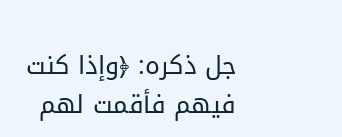جل ذكره: ﴿وإذا كنت فيهم فأقمت لهم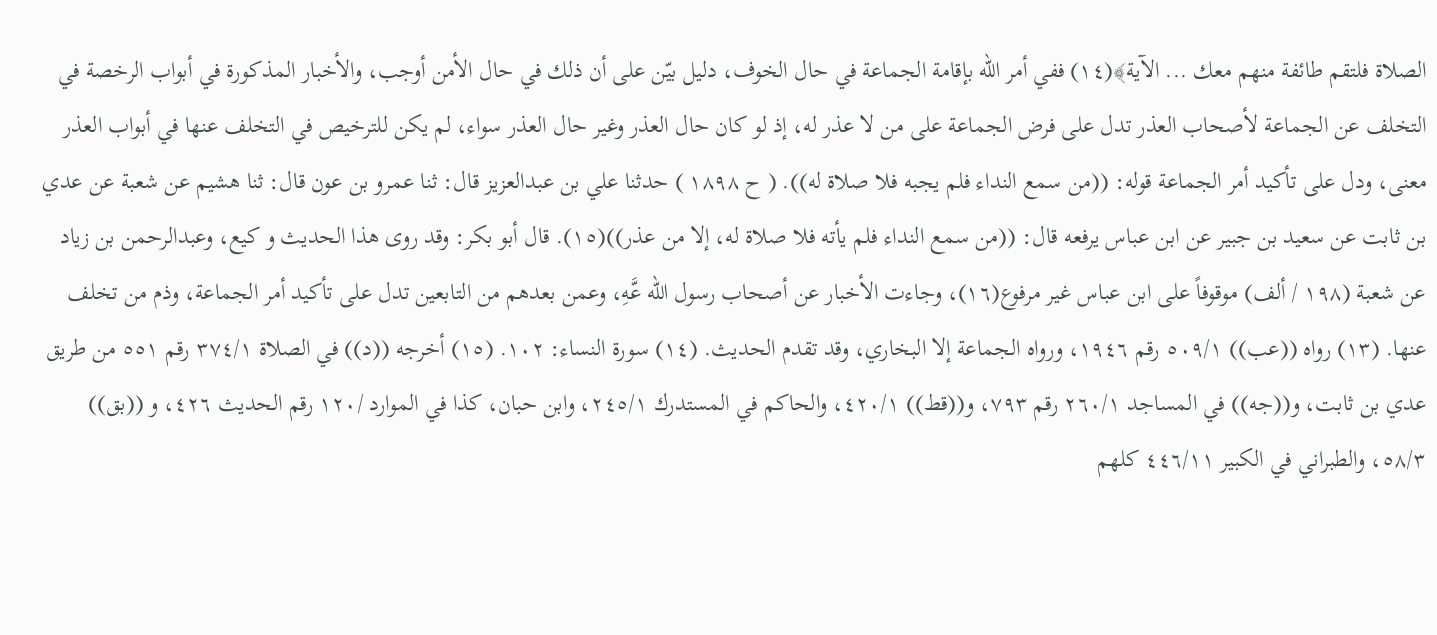الصلاة فلتقم طائفة منهم معك ... الآية﴾(١٤) ففي أمر الله بإقامة الجماعة في حال الخوف، دليل بيّن على أن ذلك في حال الأمن أوجب، والأخبار المذكورة في أبواب الرخصة في التخلف عن الجماعة لأصحاب العذر تدل على فرض الجماعة على من لا عذر له، إذ لو كان حال العذر وغير حال العذر سواء، لم يكن للترخيص في التخلف عنها في أبواب العذر معنى، ودل على تأكيد أمر الجماعة قوله: ((من سمع النداء فلم يجبه فلا صلاة له)). ( ح ١٨٩٨ ) حدثنا علي بن عبدالعزيز قال: ثنا عمرو بن عون قال: ثنا هشيم عن شعبة عن عدي بن ثابت عن سعيد بن جبير عن ابن عباس يرفعه قال: ((من سمع النداء فلم يأته فلا صلاة له، إلا من عذر))(١٥). قال أبو بكر: وقد روى هذا الحديث و کیع، وعبدالرحمن بن زياد عن شعبة (١٩٨ / ألف) موقوفاً على ابن عباس غير مرفوع(١٦)، وجاءت الأخبار عن أصحاب رسول الله عَّهِ، وعمن بعدهم من التابعين تدل على تأكيد أمر الجماعة، وذم من تخلف عنها. (١٣) رواه ((عب)) ٥٠٩/١ رقم ١٩٤٦، ورواه الجماعة إلا البخاري، وقد تقدم الحديث. (١٤) سورة النساء: ١٠٢. (١٥) أخرجه ((د)) في الصلاة ٣٧٤/١ رقم ٥٥١ من طريق عدي بن ثابت، و((جه)) في المساجد ٢٦٠/١ رقم ٧٩٣، و((قط)) ٤٢٠/١، والحاكم في المستدرك ٢٤٥/١، وابن حبان، كذا في الموارد /١٢٠ رقم الحديث ٤٢٦، و ((بق)) ٥٨/٣، والطبراني في الكبير ٤٤٦/١١ كلهم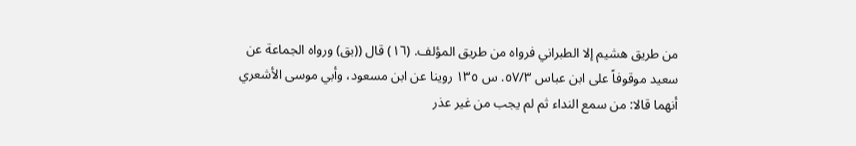من طريق هشيم إلا الطبراني فرواه من طريق المؤلف. (١٦) قال ((بق) ورواه الجماعة عن سعيد موقوفاً على ابن عباس ٥٧/٣. س ١٣٥ روينا عن ابن مسعود، وأبي موسى الأشعري أنهما قالا: من سمع النداء ثم لم يجب من غير عذر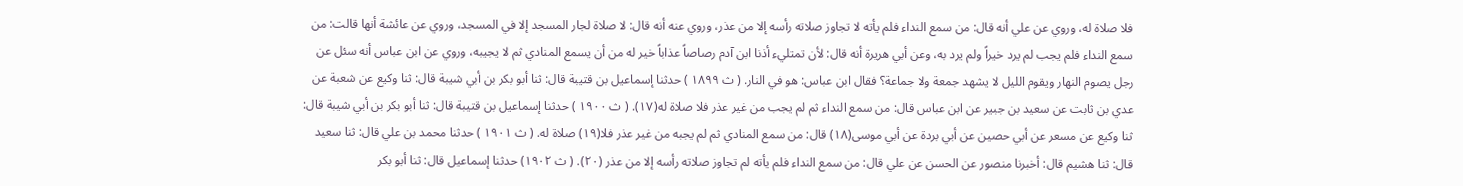فلا صلاة له، وروي عن علي أنه قال: من سمع النداء فلم يأته لا تجاوز صلاته رأسه إلا من عذر، وروي عنه أنه قال: لا صلاة لجار المسجد إلا في المسجد، وروي عن عائشة أنها قالت: من سمع النداء فلم يجب لم يرد خيراً ولم يرد به، وعن أبي هريرة أنه قال: لأن تمتليء أذنا ابن آدم رصاصاً عذاباً خير له من أن يسمع المنادي ثم لا يجيبه، وروي عن ابن عباس أنه سئل عن رجل يصوم النهار ويقوم الليل لا يشهد جمعة ولا جماعة؟ فقال ابن عباس: هو في النار. ( ث ١٨٩٩ ) حدثنا إسماعيل بن قتيبة قال: ثنا أبو بكر بن أبي شيبة قال: ثنا وكيع عن شعبة عن عدي بن ثابت عن سعيد بن جبير عن ابن عباس قال: من سمع النداء ثم لم يجب من غير عذر فلا صلاة له(١٧). ( ث ١٩٠٠ ) حدثنا إسماعيل بن قتيبة قال: ثنا أبو بكر بن أبي شيبة قال: ثنا وكيع عن مسعر عن أبي حصين عن أبي بردة عن أبي موسى(١٨) قال: من سمع المنادي ثم لم يجبه من غير عذر فلا(١٩) صلاة له. ( ث ١٩٠١ ) حدثنا محمد بن علي قال: ثنا سعيد قال: ثنا هشيم قال: أخبرنا منصور عن الحسن عن علي قال: من سمع النداء فلم يأته لم تجاوز صلاته رأسه إلا من عذر (٢٠). ( ث ١٩٠٢) حدثنا إسماعيل قال: ثنا أبو بكر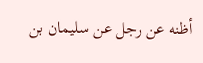أظنه عن رجل عن سليمان بن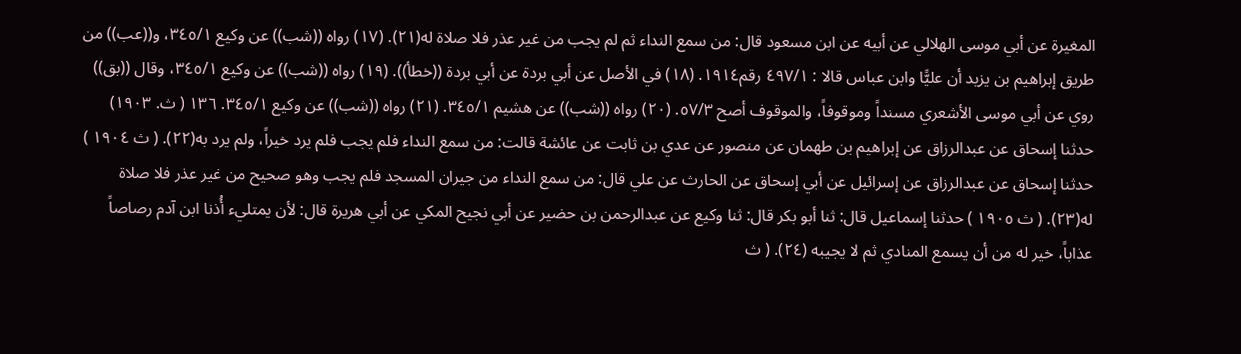المغيرة عن أبي موسى الهلالي عن أبيه عن ابن مسعود قال: من سمع النداء ثم لم يجب من غير عذر فلا صلاة له(٢١). (١٧) رواه ((شب)) عن وكيع ٣٤٥/١، و((عب)) من طريق إبراهيم بن يزيد أن عليًّا وابن عباس قالا : ٤٩٧/١ رقم١٩١٤. (١٨) في الأصل عن أبي بردة عن أبي بردة ((خطأ)). (١٩) رواه ((شب)) عن وكيع ٣٤٥/١، وقال ((بق)) روي عن أبي موسى الأشعري مسنداً وموقوفاً، والموقوف أصح ٥٧/٣. (٢٠) رواه ((شب)) عن هشيم ٣٤٥/١. (٢١) رواه ((شب)) عن وكيع ٣٤٥/١. ١٣٦ ( ث. ١٩٠٣) حدثنا إسحاق عن عبدالرزاق عن إبراهيم بن طهمان عن منصور عن عدي بن ثابت عن عائشة قالت: من سمع النداء فلم يجب فلم يرد خيراً، ولم يرد به(٢٢). ( ث ١٩٠٤ ) حدثنا إسحاق عن عبدالرزاق عن إسرائيل عن أبي إسحاق عن الحارث عن علي قال: من سمع النداء من جيران المسجد فلم يجب وهو صحيح من غير عذر فلا صلاة له(٢٣). ( ث ١٩٠٥ ) حدثنا إسماعيل قال: ثنا أبو بكر قال: ثنا وكيع عن عبدالرحمن بن حضير عن أبي نجيح المكي عن أبي هريرة قال: لأن يمتليء أُذنا ابن آدم رصاصاً عذاباً، خير له من أن يسمع المنادي ثم لا يجيبه (٢٤). ( ث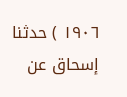١٩٠٦ ) حدثنا إسحاق عن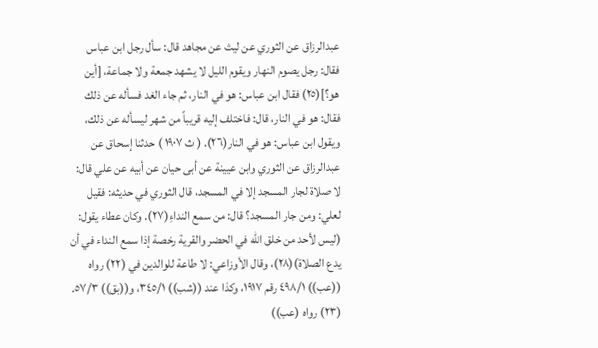عبدالرزاق عن الثوري عن ليث عن مجاهد قال: سأل رجل ابن عباس فقال: رجل يصوم النهار ويقوم الليل لا يشهد جمعة ولا جماعة، [أين هو؟](٢٥) فقال ابن عباس: هو في النار، ثم جاء الغد فسأله عن ذلك فقال: هو في النار، قال: فاختلف إليه قريباً من شهر ليسأله عن ذلك، ويقول ابن عباس: هو في النار(٢٦). ( ث ١٩٠٧ ) حدثنا إسحاق عن عبدالرزاق عن الثوري وابن عيينة عن أبى حيان عن أبيه عن علي قال: لا صلاة لجار المسجد إلا في المسجد، قال الثوري في حديثه: فقيل لعلي: ومن جار المسجد؟ قال: من سمع النداءِ(٢٧). وكان عطاء يقول: (ليس لأحد من خلق الله في الحضر والقرية رخصة إذا سمع النداء في أن يدع الصلاة)(٢٨)، وقال الأوزاعي: لا طاعة للوالدين في (٢٢) رواه ((عب)) ٤٩٨/١ رقم ١٩١٧، وكذا عند ((شب)) ٣٤٥/١، و((بق)) ٥٧/٣. (٢٣) رواه (عب))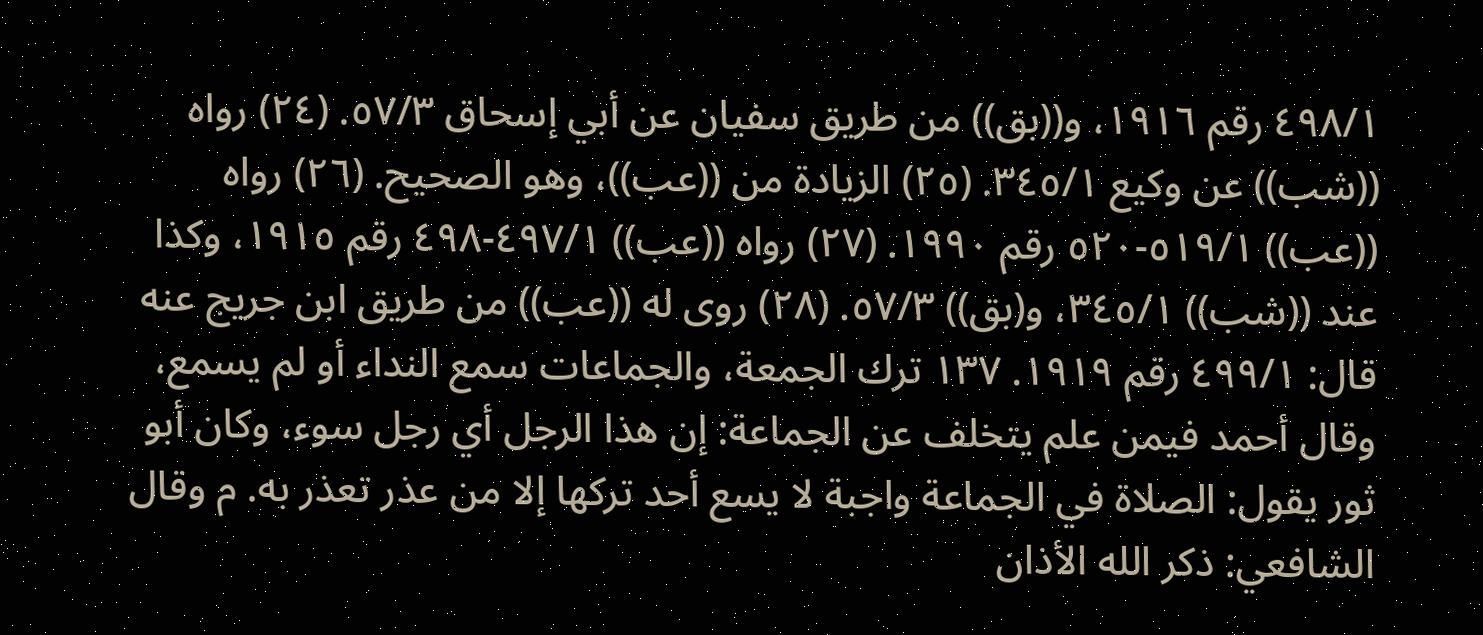٤٩٨/١ رقم ١٩١٦، و((بق)) من طريق سفيان عن أبي إسحاق ٥٧/٣. (٢٤) رواه ((شب)) عن وكيع ٣٤٥/١. (٢٥) الزيادة من ((عب))، وهو الصحيح. (٢٦) رواه ((عب)) ٥١٩/١-٥٢٠ رقم ١٩٩٠. (٢٧) رواه ((عب)) ٤٩٧/١-٤٩٨ رقم ١٩١٥، وكذا عند ((شب)) ٣٤٥/١، و(بق)) ٥٧/٣. (٢٨) روى له ((عب)) من طريق ابن جريج عنه قال: ٤٩٩/١ رقم ١٩١٩. ١٣٧ ترك الجمعة، والجماعات سمع النداء أو لم يسمع، وقال أحمد فيمن علم يتخلف عن الجماعة: إن هذا الرجل أي رجل سوء، وكان أبو ثور يقول: الصلاة في الجماعة واجبة لا يسع أحد تركها إلا من عذر تعذر به. م وقال الشافعي: ذكر الله الأذان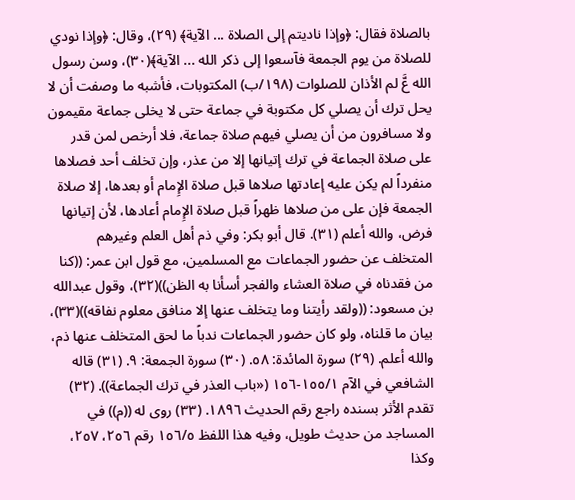بالصلاة فقال: ﴿وإذا ناديتم إلى الصلاة ... الآية﴾ (٢٩)، وقال: ﴿وإذا نودي للصلاة من يوم الجمعة فآسعوا إلى ذكر الله ... الآية﴾(٣٠)، وسن رسول الله عَّ لم الأذان للصلوات (١٩٨/ب) المكتوبات، فأشبه ما وصفت أن لا يحل ترك أن يصلي كل مكتوبة في جماعة حتى لا يخلى جماعة مقيمون ولا مسافرون من أن يصلي فيهم صلاة جماعة، فلا أرخص لمن قدر على صلاة الجماعة في ترك إتيانها إلا من عذر، وإن تخلف أحد فصلاها منفرداً لم يكن عليه إعادتها صلاها قبل صلاة الإِمام أو بعدها، إلا صلاة الجمعة فإن على من صلاها ظهراً قبل صلاة الإِمام أعادها، لأن إتيانها فرض، والله أعلم (٣١). قال أبو بكر: وفي ذم أهل العلم وغيرهم المتخلف عن حضور الجماعات مع المسلمين، مع قول ابن عمر: ((كنا من فقدناه في صلاة العشاء والفجر أسأنا به الظن))(٣٢)، وقول عبدالله بن مسعود: ((ولقد رأيتنا وما يتخلف عنها إلا منافق معلوم نفاقه))(٣٣)، بيان ما قلناه، ولو كان حضور الجماعات ندباً ما لحق المتخلف عنها ذم، والله أعلم. (٢٩) سورة المائدة: ٥٨. (٣٠) سورة الجمعة: ٩. (٣١) قاله الشافعي في الآم ١٥٥/١-١٥٦ («باب العذر في ترك الجماعة)). (٣٢) تقدم الأثر بسنده راجع رقم الحديث ١٨٩٦. (٣٣) روى له ((م)) في المساجد من حديث طويل، وفيه هذا اللفظ ١٥٦/٥ رقم ٢٥٦، ٢٥٧، وكذا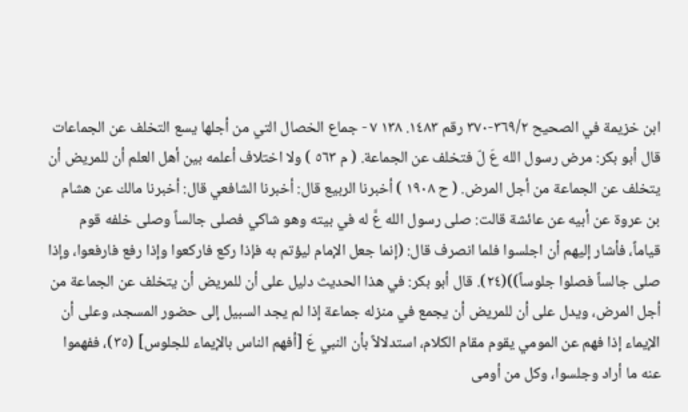ابن خزيمة في الصحيح ٣٦٩/٢-٣٧٠ رقم ١٤٨٣. ١٣٨ ٧ - جماع الخصال التي من أجلها يسع التخلف عن الجماعات قال أبو بكر: مرض رسول الله عَ لّ فتخلف عن الجماعة. ( م ٥٦٣ ) ولا اختلاف أعلمه بين أهل العلم أن للمريض أن يتخلف عن الجماعة من أجل المرض. ( ح ١٩٠٨ ) أخبرنا الربيع قال: أخبرنا الشافعي قال: أخبرنا مالك عن هشام بن عروة عن أبيه عن عائشة قالت: صلى رسول الله عَّ له في بيته وهو شاكي فصلى جالساً وصلى خلفه قوم قياماً، فأشار إليهم أن اجلسوا فلما انصرف قال: (إنما جعل الإمام ليؤتم به فإذا ركع فاركعوا وإذا رفع فارفعوا، وإذا صلى جالساً فصلوا جلوساً))(٢٤). قال أبو بكر: في هذا الحديث دليل على أن للمريض أن يتخلف عن الجماعة من أجل المرض، ويدل على أن للمريض أن يجمع في منزله جماعة إذا لم يجد السبيل إلى حضور المسجد، وعلى أن الإيماء إذا فهم عن المومي يقوم مقام الكلام، استدلالاً بأن النبي عَ [أفهم الناس بالإيماء للجلوس] (٣٥)، ففهموا عنه ما أراد وجلسوا، وكل من أومى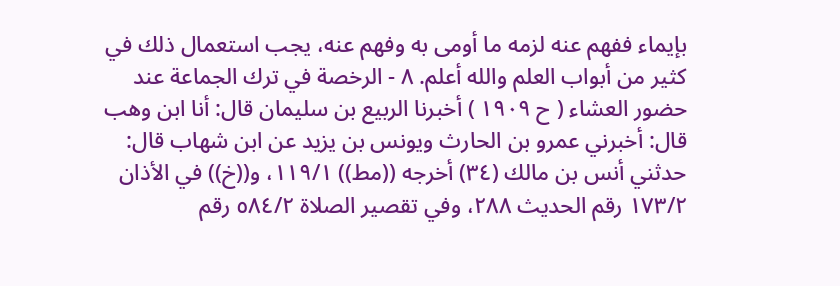بإيماء ففهم عنه لزمه ما أومى به وفهم عنه، يجب استعمال ذلك في كثير من أبواب العلم والله أعلم. ٨ - الرخصة في ترك الجماعة عند حضور العشاء ( ح ١٩٠٩ ) أخبرنا الربيع بن سليمان قال: أنا ابن وهب قال: أخبرني عمرو بن الحارث ويونس بن يزيد عن ابن شهاب قال: حدثني أنس بن مالك (٣٤) أخرجه ((مط)) ١١٩/١، و((خ)) في الأذان ١٧٣/٢ رقم الحديث ٢٨٨، وفي تقصير الصلاة ٥٨٤/٢ رقم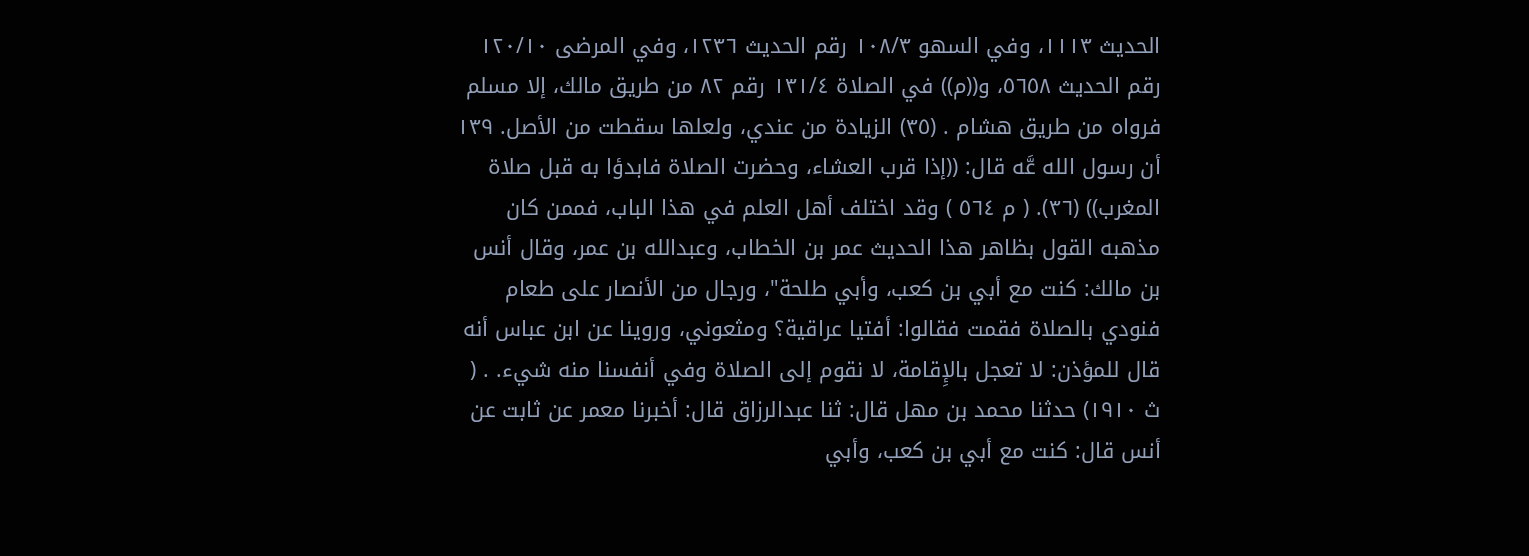الحديث ١١١٣، وفي السهو ١٠٨/٣ رقم الحديث ١٢٣٦، وفي المرضى ١٢٠/١٠ رقم الحديث ٥٦٥٨، و((م)) في الصلاة ١٣١/٤ رقم ٨٢ من طريق مالك، إلا مسلم فرواه من طريق هشام . (٣٥) الزيادة من عندي، ولعلها سقطت من الأصل. ١٣٩ أن رسول الله عَّه قال: ((إذا قرب العشاء، وحضرت الصلاة فابدؤا به قبل صلاة المغرب)) (٣٦). ( م ٥٦٤ ) وقد اختلف أهل العلم في هذا الباب، فممن كان مذهبه القول بظاهر هذا الحديث عمر بن الخطاب، وعبدالله بن عمر، وقال أنس بن مالك: كنت مع أبي بن كعب، وأبي طلحة"، ورجال من الأنصار على طعام فنودي بالصلاة فقمت فقالوا: أفتيا عراقية؟ ومثعوني، وروينا عن ابن عباس أنه قال للمؤذن: لا تعجل بالإِقامة، لا نقوم إلى الصلاة وفي أنفسنا منه شيء. . ( ث ١٩١٠) حدثنا محمد بن مهل قال: ثنا عبدالرزاق قال: أخبرنا معمر عن ثابت عن أنس قال: كنت مع أبي بن كعب، وأبي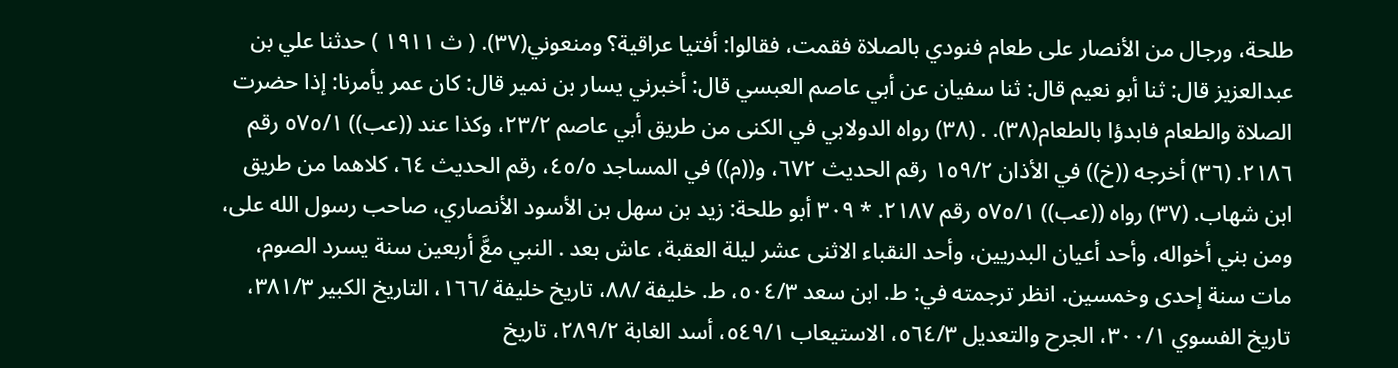طلحة، ورجال من الأنصار على طعام فنودي بالصلاة فقمت، فقالوا: أفتيا عراقية؟ ومنعوني(٣٧). ( ث ١٩١١ ) حدثنا علي بن عبدالعزيز قال: ثنا أبو نعيم قال: ثنا سفيان عن أبي عاصم العبسي قال: أخبرني يسار بن نمير قال: كان عمر يأمرنا: إذا حضرت الصلاة والطعام فابدؤا بالطعام(٣٨). . (٣٨) رواه الدولابي في الكنى من طريق أبي عاصم ٢٣/٢، وكذا عند ((عب)) ٥٧٥/١ رقم ٢١٨٦. (٣٦) أخرجه ((خ)) في الأذان ١٥٩/٢ رقم الحديث ٦٧٢، و((م)) في المساجد ٤٥/٥، رقم الحديث ٦٤، كلاهما من طريق ابن شهاب. (٣٧) رواه ((عب)) ٥٧٥/١ رقم ٢١٨٧. * ٣٠٩ أبو طلحة: زيد بن سهل بن الأسود الأنصاري، صاحب رسول الله على، ومن بني أخواله، وأحد أعيان البدريين، وأحد النقباء الاثنى عشر ليلة العقبة، عاش بعد . النبي معَّ أربعين سنة يسرد الصوم، مات سنة إحدى وخمسين. انظر ترجمته في: ط. ابن سعد ٥٠٤/٣، ط. خليفة /٨٨، تاريخ خليفة /١٦٦، التاريخ الكبير ٣٨١/٣، تاريخ الفسوي ٣٠٠/١، الجرح والتعديل ٥٦٤/٣، الاستيعاب ٥٤٩/١، أسد الغابة ٢٨٩/٢، تاريخ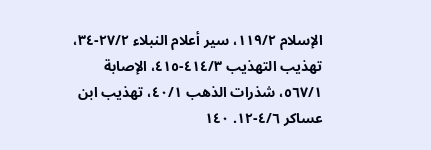الإسلام ١١٩/٢، سير أعلام النبلاء ٢٧/٢-٣٤، تهذيب التهذيب ٤١٤/٣-٤١٥، الإصابة ٥٦٧/١، شذرات الذهب ٤٠/١، تهذيب ابن عساكر ٤/٦-١٢. ١٤٠